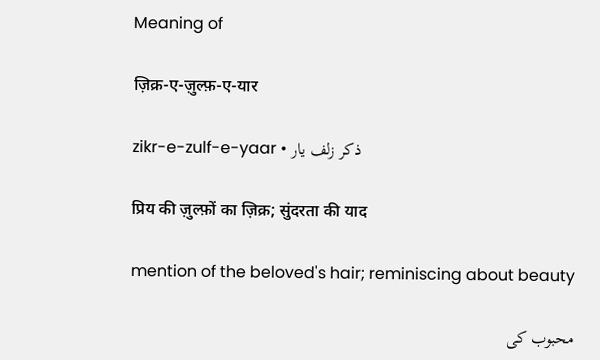Meaning of

ज़िक्र-ए-ज़ुल्फ़-ए-यार

zikr-e-zulf-e-yaar • ذکر زلف یار

प्रिय की ज़ुल्फ़ों का ज़िक्र; सुंदरता की याद

mention of the beloved's hair; reminiscing about beauty

محبوب کی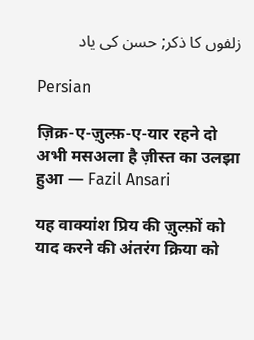زلفوں کا ذکر; حسن کی یاد

Persian

ज़िक्र-ए-ज़ुल्फ़-ए-यार रहने दो अभी मसअला है ज़ीस्त का उलझा हुआ — Fazil Ansari

यह वाक्यांश प्रिय की ज़ुल्फ़ों को याद करने की अंतरंग क्रिया को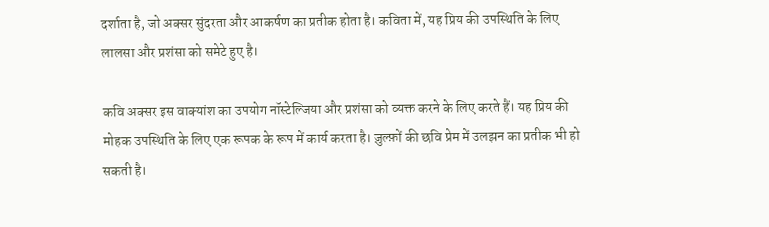दर्शाता है, जो अक्सर सुंदरता और आकर्षण का प्रतीक होता है। कविता में, यह प्रिय की उपस्थिति के लिए लालसा और प्रशंसा को समेटे हुए है।

कवि अक्सर इस वाक्यांश का उपयोग नॉस्टेल्जिया और प्रशंसा को व्यक्त करने के लिए करते हैं। यह प्रिय की मोहक उपस्थिति के लिए एक रूपक के रूप में कार्य करता है। ज़ुल्फ़ों की छवि प्रेम में उलझन का प्रतीक भी हो सकती है।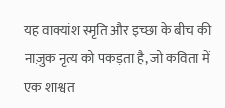यह वाक्यांश स्मृति और इच्छा के बीच की नाज़ुक नृत्य को पकड़ता है, जो कविता में एक शाश्वत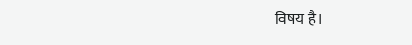विषय है।